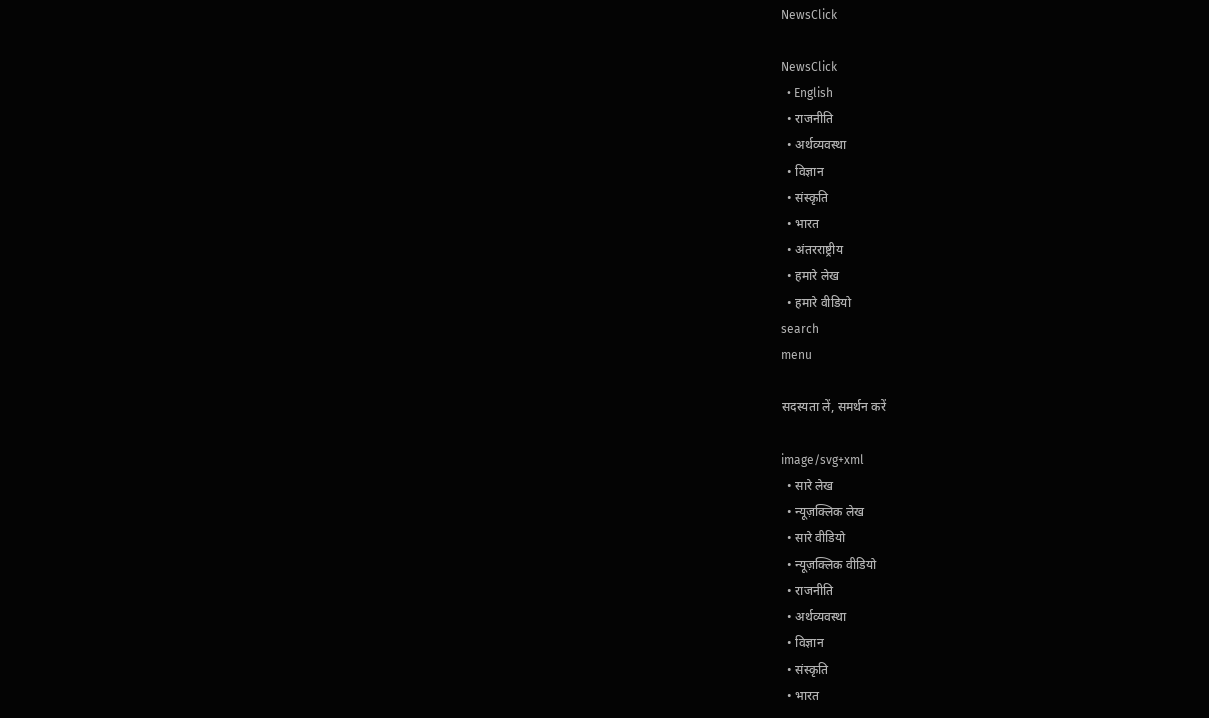NewsClick

NewsClick
  • English
  • राजनीति
  • अर्थव्यवस्था
  • विज्ञान
  • संस्कृति
  • भारत
  • अंतरराष्ट्रीय
  • हमारे लेख
  • हमारे वीडियो
search
menu

सदस्यता लें, समर्थन करें

image/svg+xml
  • सारे लेख
  • न्यूज़क्लिक लेख
  • सारे वीडियो
  • न्यूज़क्लिक वीडियो
  • राजनीति
  • अर्थव्यवस्था
  • विज्ञान
  • संस्कृति
  • भारत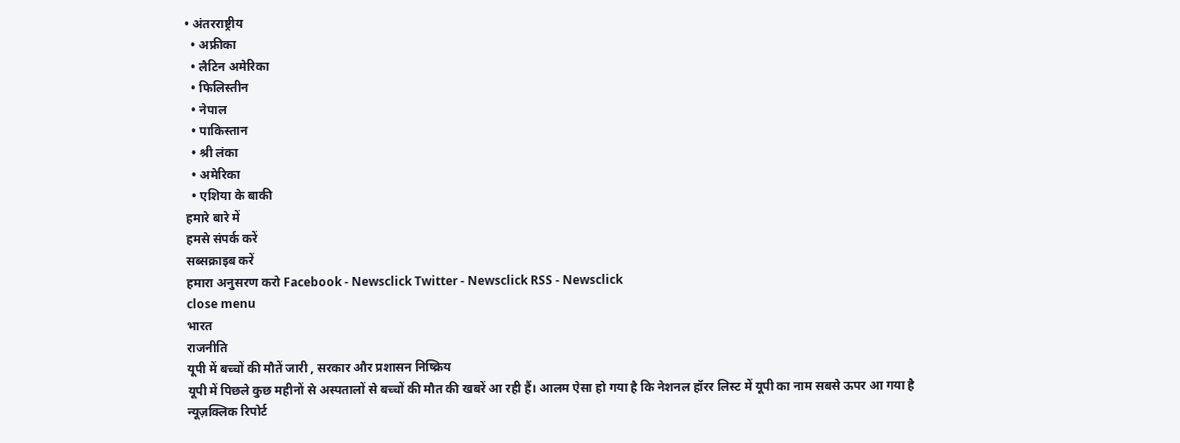• अंतरराष्ट्रीय
  • अफ्रीका
  • लैटिन अमेरिका
  • फिलिस्तीन
  • नेपाल
  • पाकिस्तान
  • श्री लंका
  • अमेरिका
  • एशिया के बाकी
हमारे बारे में
हमसे संपर्क करें
सब्सक्राइब करें
हमारा अनुसरण करो Facebook - Newsclick Twitter - Newsclick RSS - Newsclick
close menu
भारत
राजनीति
यूपी में बच्चों की मौतें जारी , सरकार और प्रशासन निष्क्रिय
यूपी में पिछले कुछ महीनों से अस्पतालों से बच्चों की मौत की खबरें आ रही हैं। आलम ऐसा हो गया है कि नेशनल हॉरर लिस्ट में यूपी का नाम सबसे ऊपर आ गया है
न्यूज़क्लिक रिपोर्ट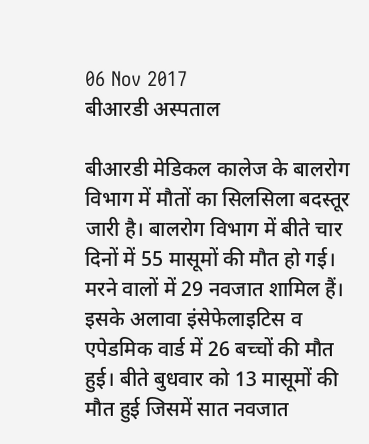06 Nov 2017
बीआरडी अस्पताल

बीआरडी मेडिकल कालेज के बालरोग विभाग में मौतों का सिलसिला बदस्तूर जारी है। बालरोग विभाग में बीते चार दिनों में 55 मासूमों की मौत हो गई। मरने वालों में 29 नवजात शामिल हैं। इसके अलावा इंसेफेलाइटिस व एपेडमिक वार्ड में 26 बच्चों की मौत हुई। बीते बुधवार को 13 मासूमों की मौत हुई जिसमें सात नवजात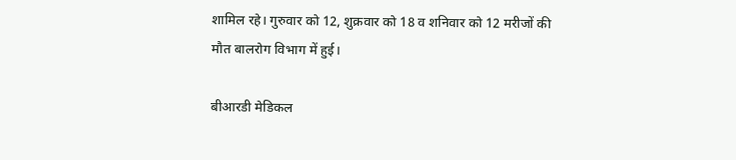शामिल रहे। गुरुवार को 12, शुक्रवार को 18 व शनिवार को 12 मरीजों की मौत बालरोग विभाग में हुई।

बीआरडी मेडिकल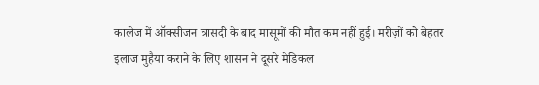कालेज में ऑक्सीजन त्रासदी के बाद मासूमों की मौत कम नहीं हुई। मरीज़ों को बेहतर इलाज मुहैया कराने के लिए शासन ने दूसरे मेडिकल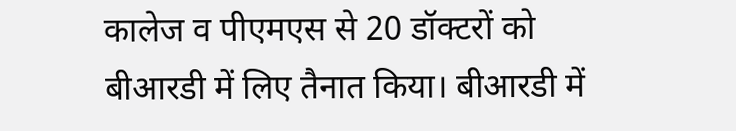कालेज व पीएमएस से 20 डॉक्टरों को बीआरडी में लिए तैनात किया। बीआरडी में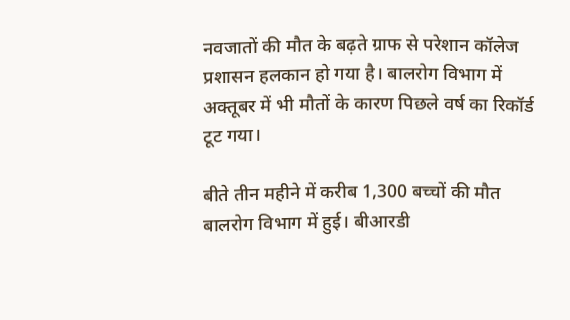नवजातों की मौत के बढ़ते ग्राफ से परेशान कॉलेज प्रशासन हलकान हो गया है। बालरोग विभाग में अक्तूबर में भी मौतों के कारण पिछले वर्ष का रिकॉर्ड टूट गया।

बीते तीन महीने में करीब 1,300 बच्चों की मौत बालरोग विभाग में हुई। बीआरडी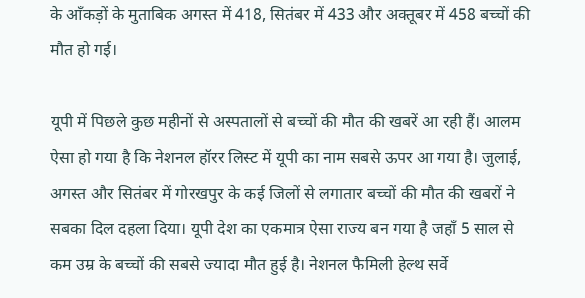के आँकड़ों के मुताबिक अगस्त में 418, सितंबर में 433 और अक्तूबर में 458 बच्चों की मौत हो गई।

यूपी में पिछले कुछ महीनों से अस्पतालों से बच्चों की मौत की खबरें आ रही हैं। आलम ऐसा हो गया है कि नेशनल हॉरर लिस्ट में यूपी का नाम सबसे ऊपर आ गया है। जुलाई, अगस्त और सितंबर में गोरखपुर के कई जिलों से लगातार बच्चों की मौत की खबरों ने सबका दिल दहला दिया। यूपी देश का एकमात्र ऐसा राज्य बन गया है जहाँ 5 साल से कम उम्र के बच्चों की सबसे ज्यादा मौत हुई है। नेशनल फैमिली हेल्थ सर्वे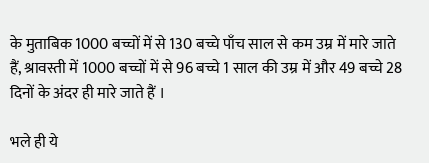के मुताबिक 1000 बच्चों में से 130 बच्चे पाँच साल से कम उम्र में मारे जाते हैं, श्रावस्ती में 1000 बच्चों में से 96 बच्चे 1 साल की उम्र में और 49 बच्चे 28 दिनों के अंदर ही मारे जाते हैं ।

भले ही ये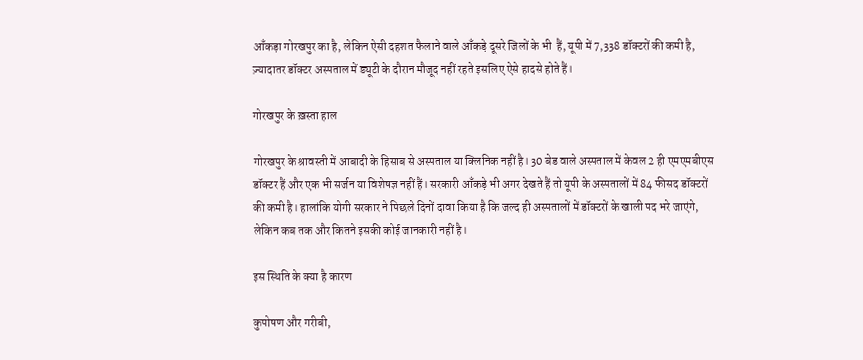आँकड़ा गोरखपुर का है, लेकिन ऐसी दहशत फैलाने वाले आँकड़े दूसरे जिलों के भी  हैं, यूपी में 7,338 डॉक्टरों की कमी है, ज़्यादातर डॉक्टर अस्पताल में ड्यूटी के दौरान मौजूद नहीं रहते इसलिए ऐसे हादसे होते हैं।

गोरखपुर के ख़स्ता हाल

गोरखपुर के श्रावस्ती में आबादी के हिसाब से अस्पताल या क्लिनिक नहीं है। 30 बेड वाले अस्पताल में केवल 2 ही एमएमबीएस डॉक्टर हैं और एक भी सर्जन या विशेषज्ञ नहीं हैं। सरकारी आँकड़े भी अगर देखते हैं तो यूपी के अस्पतालों में 84 फीसद डॉक्टरों की कमी है। हालांकि योगी सरकार ने पिछले दिनों दावा किया है कि जल्द ही अस्पतालों में डॉक्टरों के खाली पद भरे जाएंगे, लेकिन कब तक और कितने इसकी कोई जानकारी नहीं है।

इस स्थिति के क्या है कारण

कुपोषण और गरीबी,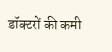डॉक्टरों की कमी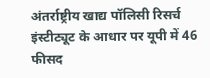अंतर्राष्ट्रीय खाद्य पॉलिसी रिसर्च इंस्टीट्यूट के आधार पर यूपी में 46 फीसद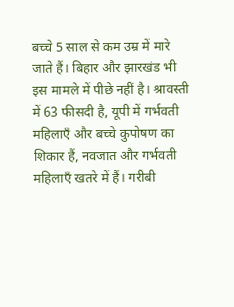बच्चे 5 साल से कम उम्र में मारे जाते हैं। बिहार और झारखंड भी इस मामले में पीछे नहीं है। श्रावस्ती में 63 फीसदी है, यूपी में गर्भवती महिलाएँ और बच्चे कुपोषण का शिकार हैं, नवजात और गर्भवती महिलाएँ खतरे में हैं। गरीबी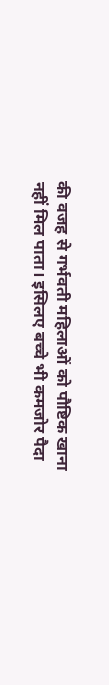की वजह से गर्भवती महिलाओं को पौष्टिक खाना नहीं मिल पाता। इसिलए बच्चे भी कमजोर पैदा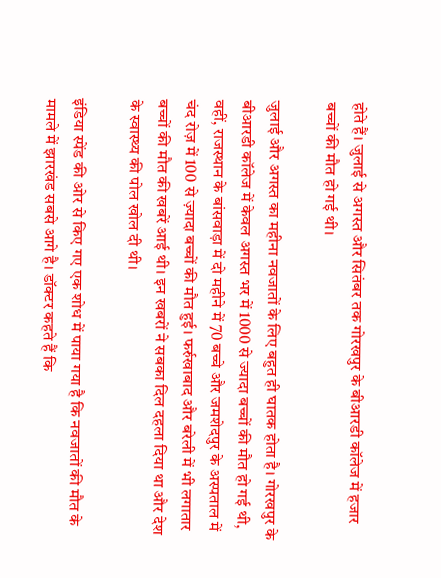होते हैं। जुलाई से अगस्त और सितंबर तक गोरखपुर के बीआरडी कॉलेज में हजार बच्चों की मौत हो गई थी।

जुलाई और अगस्त का महीना नवजातों के लिए बहुत ही घातक होता है। गोरखपुर के बीआरडी कॉलेज में केवल अगस्त भर में 1000 से ज्यादा बच्चों की मौत हो गई थी, वहीं, राजस्थान के बांसवाड़ा में दो महीने में 70 बच्चे और जमशेदपुर के अस्पताल में चंद रोज़ में 100 से ज़्यादा बच्चों की मौत हुई। फर्रुखाबाद और बरेली में भी लगातार बच्चों की मौत की खबरें आई थी। इन खबरों ने सबका दिल दहला दिया था और देश के स्वास्थ्य की पोल खोल दी थी।

इंडिया स्पेंड की ओर से किए गए एक शोध में पाया गया है कि नवजातों की मौत के मामले में झारखंड सबसे आगे है। डॉक्टर कहते हैं कि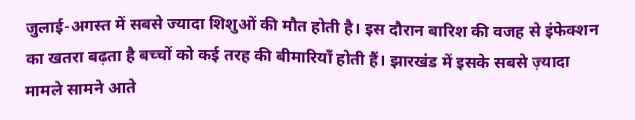जुलाई-अगस्त में सबसे ज्यादा शिशुओं की मौत होती है। इस दौरान बारिश की वजह से इंफेक्शन का खतरा बढ़ता है बच्चों को कई तरह की बीमारियाँ होती हैं। झारखंड में इसके सबसे ज़्यादा मामले सामने आते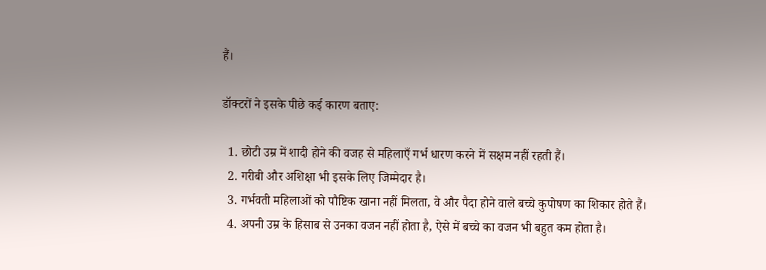हैं।

डॉक्टरों ने इसके पीछे कई कारण बताए:

  1. छोटी उम्र में शादी होने की वजह से महिलाएँ गर्भ धारण करने में सक्षम नहीं रहती हैं।
  2. गरीबी और अशिक्षा भी इसके लिए जिम्मेदार है।
  3. गर्भवती महिलाओं को पौष्टिक खाना नहीं मिलता, वे और पैदा होने वाले बच्चे कुपोषण का शिकार होते हैं।
  4. अपनी उम्र के हिसाब से उनका वजन नहीं होता है, ऐसे में बच्चे का वजन भी बहुत कम होता है।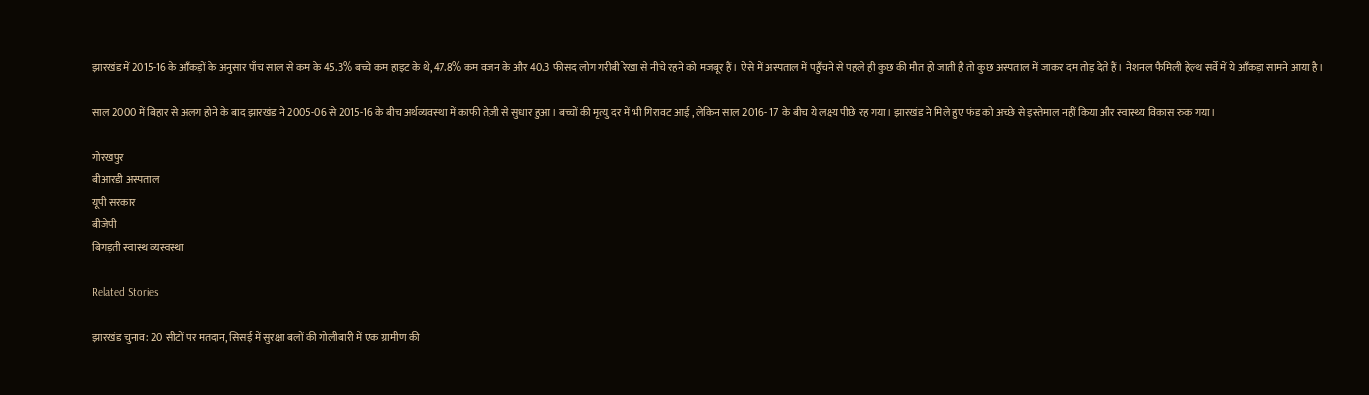झारखंड में 2015-16 के आँकड़ों के अनुसार पाँच साल से कम के 45.3% बच्चे कम हाइट के थे, 47.8% कम वजन के और 40.3 फीसद लोग गरीबी रेखा से नीचे रहने को मजबूर हैं। ऐसे में अस्पताल में पहुँचने से पहले ही कुछ की मौत हो जाती है तो कुछ अस्पताल में जाकर दम तोड़ देते हैं। नेशनल फैमिली हेल्थ सर्वे में ये आँकड़ा सामने आया है।

साल 2000 में बिहार से अलग होने के बाद झारखंड ने 2005-06 से 2015-16 के बीच अर्थव्यवस्‍था में काफी तेज़ी से सुधार हुआ। बच्चों की मृत्यु दर में भी गिरावट आई , लेकिन साल 2016- 17 के बीच ये लक्ष्य पीछे रह गया। झारखंड ने मिले हुए फंड को अच्छे से इस्तेमाल नहीं किया और स्वास्थ्य विकास रुक गया।

गोरखपुर
बीआरडी अस्पताल
यूपी सरकार
बीजेपी
बिगड़ती स्वास्थ व्यस्वस्था

Related Stories

झारखंड चुनाव: 20 सीटों पर मतदान, सिसई में सुरक्षा बलों की गोलीबारी में एक ग्रामीण की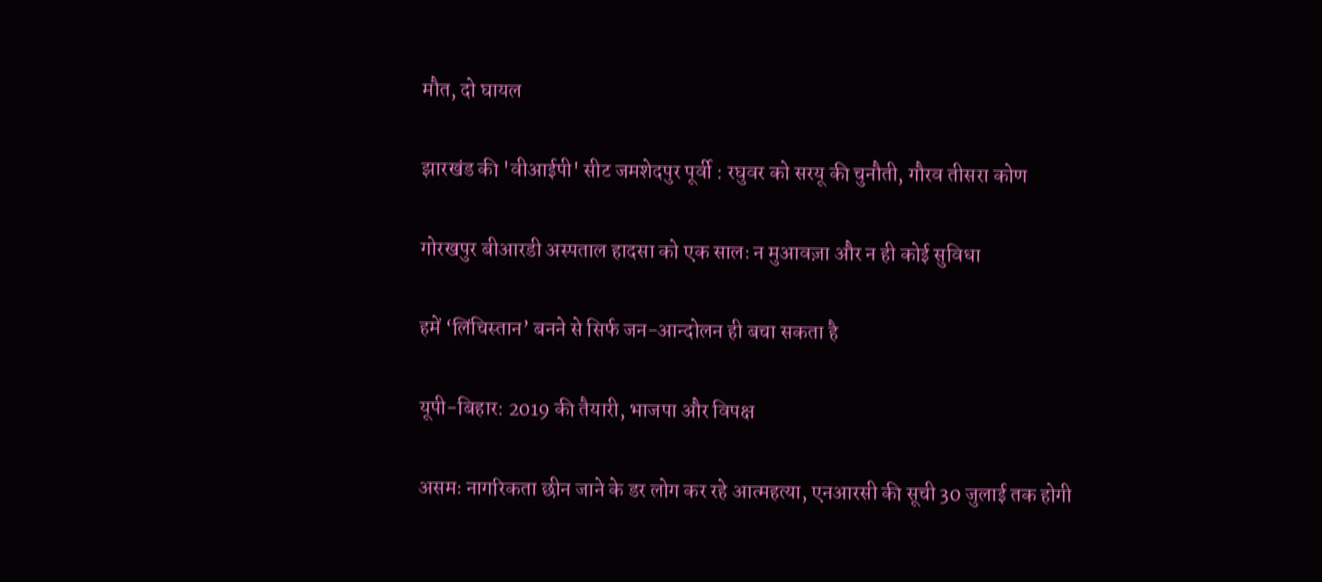मौत, दो घायल

झारखंड की 'वीआईपी' सीट जमशेदपुर पूर्वी : रघुवर को सरयू की चुनौती, गौरव तीसरा कोण

गोरखपुर बीआरडी अस्पताल हादसा को एक सालः न मुआवज़ा और न ही कोई सुविधा

हमें ‘लिंचिस्तान’ बनने से सिर्फ जन-आन्दोलन ही बचा सकता है

यूपी-बिहार: 2019 की तैयारी, भाजपा और विपक्ष

असमः नागरिकता छीन जाने के डर लोग कर रहे आत्महत्या, एनआरसी की सूची 30 जुलाई तक होगी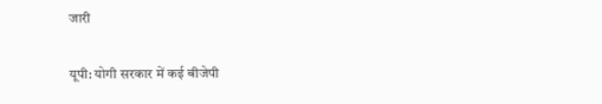जारी

यूपी: योगी सरकार में कई बीजेपी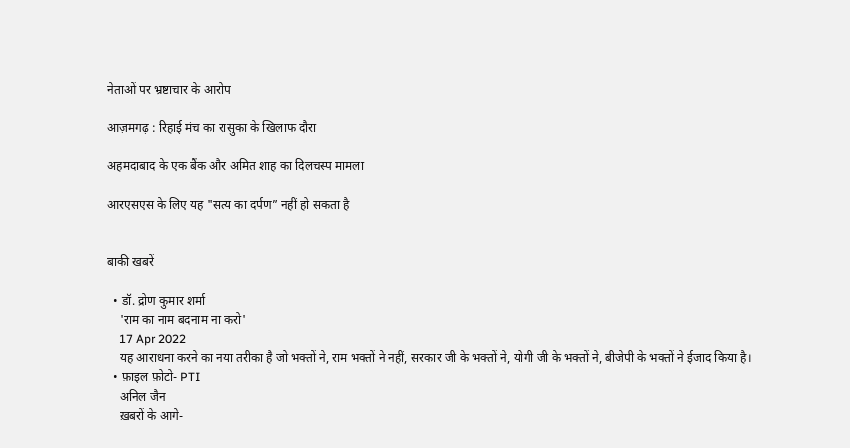नेताओं पर भ्रष्टाचार के आरोप

आज़मगढ़ : रिहाई मंच का रासुका के खिलाफ दौरा

अहमदाबाद के एक बैंक और अमित शाह का दिलचस्प मामला

आरएसएस के लिए यह "सत्य का दर्पण” नहीं हो सकता है


बाकी खबरें

  • डॉ. द्रोण कुमार शर्मा
    'राम का नाम बदनाम ना करो'
    17 Apr 2022
    यह आराधना करने का नया तरीका है जो भक्तों ने, राम भक्तों ने नहीं, सरकार जी के भक्तों ने, योगी जी के भक्तों ने, बीजेपी के भक्तों ने ईजाद किया है।
  • फ़ाइल फ़ोटो- PTI
    अनिल जैन
    ख़बरों के आगे-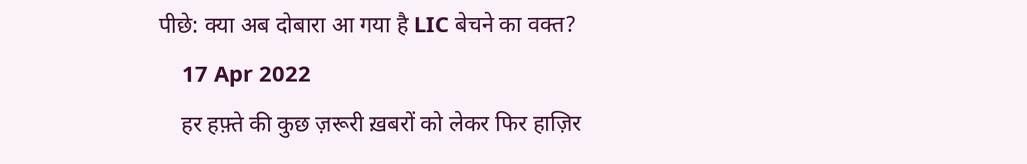पीछे: क्या अब दोबारा आ गया है LIC बेचने का वक्त?
    17 Apr 2022
    हर हफ़्ते की कुछ ज़रूरी ख़बरों को लेकर फिर हाज़िर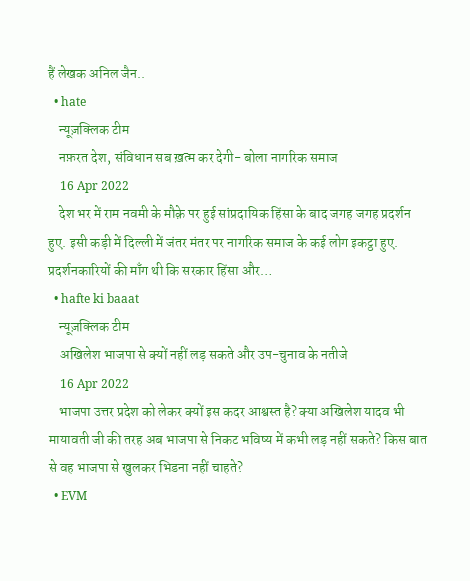हैं लेखक अनिल जैन..
  • hate
    न्यूज़क्लिक टीम
    नफ़रत देश, संविधान सब ख़त्म कर देगी- बोला नागरिक समाज
    16 Apr 2022
    देश भर में राम नवमी के मौक़े पर हुई सांप्रदायिक हिंसा के बाद जगह जगह प्रदर्शन हुए. इसी कड़ी में दिल्ली में जंतर मंतर पर नागरिक समाज के कई लोग इकट्ठा हुए. प्रदर्शनकारियों की माँग थी कि सरकार हिंसा और…
  • hafte ki baaat
    न्यूज़क्लिक टीम
    अखिलेश भाजपा से क्यों नहीं लड़ सकते और उप-चुनाव के नतीजे
    16 Apr 2022
    भाजपा उत्तर प्रदेश को लेकर क्यों इस कदर आश्वस्त है? क्या अखिलेश यादव भी मायावती जी की तरह अब भाजपा से निकट भविष्य में कभी लड़ नहीं सकते? किस बात से वह भाजपा से खुलकर भिडना नहीं चाहते?
  • EVM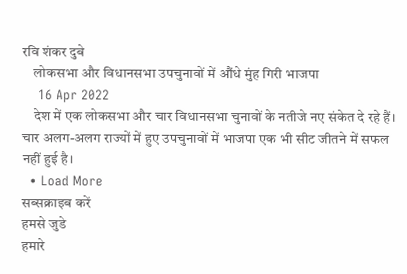रवि शंकर दुबे
    लोकसभा और विधानसभा उपचुनावों में औंधे मुंह गिरी भाजपा
    16 Apr 2022
    देश में एक लोकसभा और चार विधानसभा चुनावों के नतीजे नए संकेत दे रहे हैं। चार अलग-अलग राज्यों में हुए उपचुनावों में भाजपा एक भी सीट जीतने में सफल नहीं हुई है।
  • Load More
सब्सक्राइब करें
हमसे जुडे
हमारे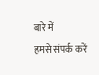बारे में
हमसे संपर्क करें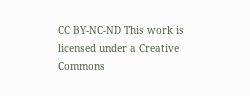CC BY-NC-ND This work is licensed under a Creative Commons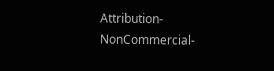Attribution-NonCommercial-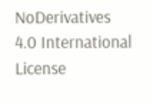NoDerivatives 4.0 International License